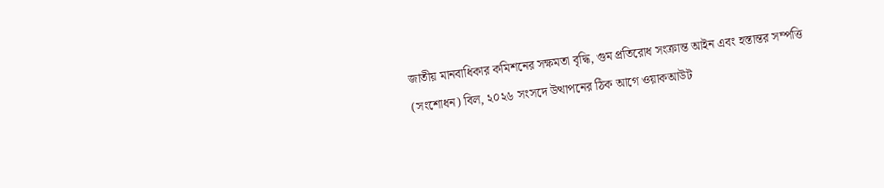জাতীয় মানবাধিকার কমিশনের সক্ষমতা বৃদ্ধি, গুম প্রতিরোধ সংক্রান্ত আইন এবং হস্তান্তর সম্পত্তি (সংশোধন) বিল, ২০২৬ সংসদে উত্থাপনের ঠিক আগে ওয়াকআউট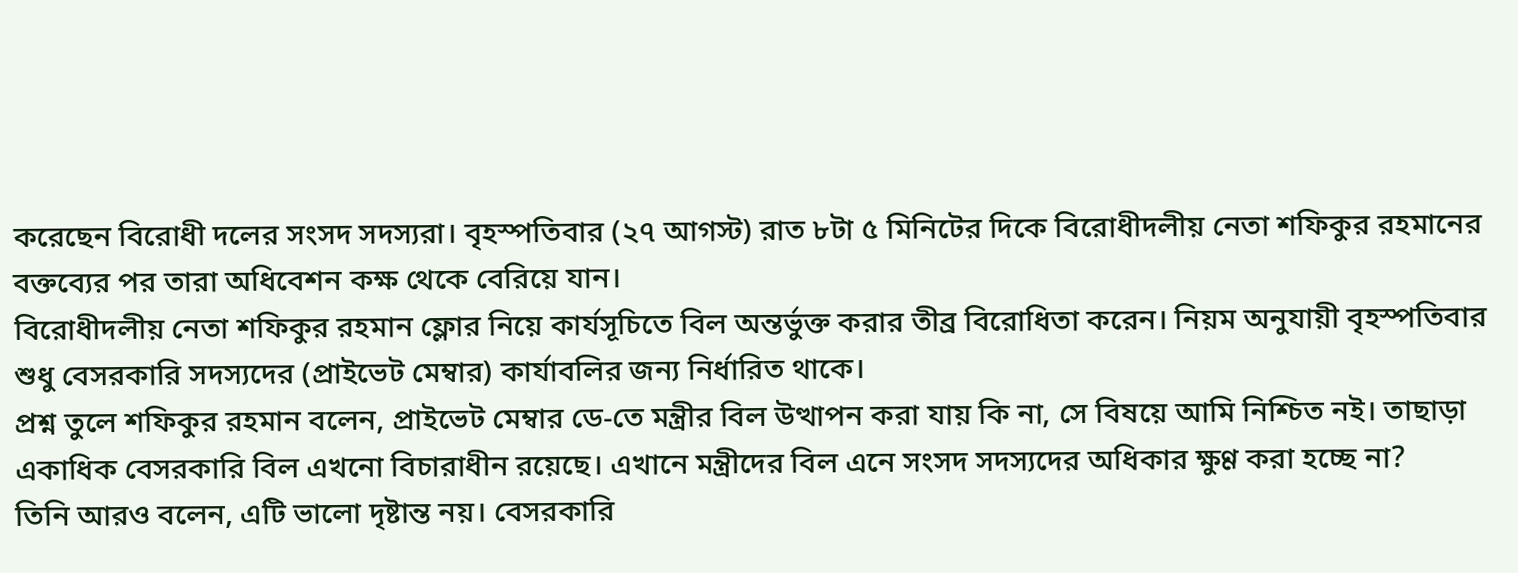করেছেন বিরোধী দলের সংসদ সদস্যরা। বৃহস্পতিবার (২৭ আগস্ট) রাত ৮টা ৫ মিনিটের দিকে বিরোধীদলীয় নেতা শফিকুর রহমানের বক্তব্যের পর তারা অধিবেশন কক্ষ থেকে বেরিয়ে যান।
বিরোধীদলীয় নেতা শফিকুর রহমান ফ্লোর নিয়ে কার্যসূচিতে বিল অন্তর্ভুক্ত করার তীব্র বিরোধিতা করেন। নিয়ম অনুযায়ী বৃহস্পতিবার শুধু বেসরকারি সদস্যদের (প্রাইভেট মেম্বার) কার্যাবলির জন্য নির্ধারিত থাকে।
প্রশ্ন তুলে শফিকুর রহমান বলেন, প্রাইভেট মেম্বার ডে-তে মন্ত্রীর বিল উত্থাপন করা যায় কি না, সে বিষয়ে আমি নিশ্চিত নই। তাছাড়া একাধিক বেসরকারি বিল এখনো বিচারাধীন রয়েছে। এখানে মন্ত্রীদের বিল এনে সংসদ সদস্যদের অধিকার ক্ষুণ্ণ করা হচ্ছে না?
তিনি আরও বলেন, এটি ভালো দৃষ্টান্ত নয়। বেসরকারি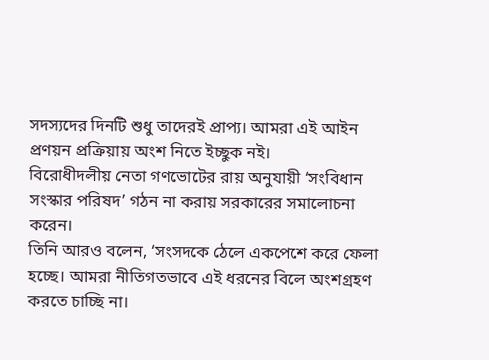সদস্যদের দিনটি শুধু তাদেরই প্রাপ্য। আমরা এই আইন প্রণয়ন প্রক্রিয়ায় অংশ নিতে ইচ্ছুক নই।
বিরোধীদলীয় নেতা গণভোটের রায় অনুযায়ী ‘সংবিধান সংস্কার পরিষদ’ গঠন না করায় সরকারের সমালোচনা করেন।
তিনি আরও বলেন, ‘সংসদকে ঠেলে একপেশে করে ফেলা হচ্ছে। আমরা নীতিগতভাবে এই ধরনের বিলে অংশগ্রহণ করতে চাচ্ছি না।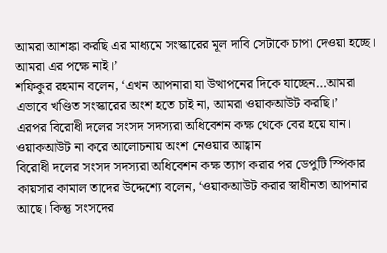আমরা আশঙ্কা করছি এর মাধ্যমে সংস্কারের মূল দাবি সেটাকে চাপা দেওয়া হচ্ছে। আমরা এর পক্ষে নাই।’
শফিকুর রহমান বলেন, ‘এখন আপনারা যা উত্থাপনের দিকে যাচ্ছেন…আমরা এভাবে খণ্ডিত সংস্কারের অংশ হতে চাই না, আমরা ওয়াকআউট করছি।’
এরপর বিরোধী দলের সংসদ সদস্যরা অধিবেশন কক্ষ থেকে বের হয়ে যান।
ওয়াকআউট না করে আলোচনায় অংশ নেওয়ার আহ্বান
বিরোধী দলের সংসদ সদস্যরা অধিবেশন কক্ষ ত্যাগ করার পর ডেপুটি স্পিকার কায়সার কামাল তাদের উদ্দেশ্যে বলেন, ‘ওয়াকআউট করার স্বাধীনতা আপনার আছে। কিন্তু সংসদের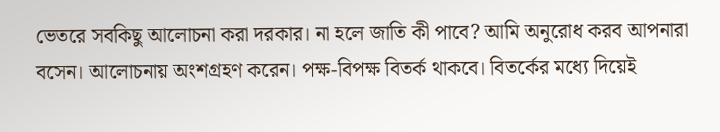ভেতরে সবকিছু আলোচনা করা দরকার। না হলে জাতি কী পাবে? আমি অনুরোধ করব আপনারা বসেন। আলোচনায় অংশগ্রহণ করেন। পক্ষ-বিপক্ষ বিতর্ক থাকবে। বিতর্কের মধ্যে দিয়েই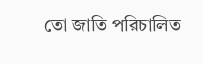তো জাতি পরিচালিত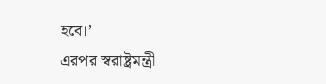হবে।’
এরপর স্বরাষ্ট্রমন্ত্রী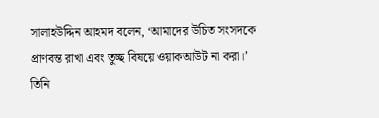সালাহউদ্দিন আহমদ বলেন, ‘আমাদের উচিত সংসদকে প্রাণবন্ত রাখা এবং তুচ্ছ বিষয়ে ওয়াকআউট না করা।’
তিনি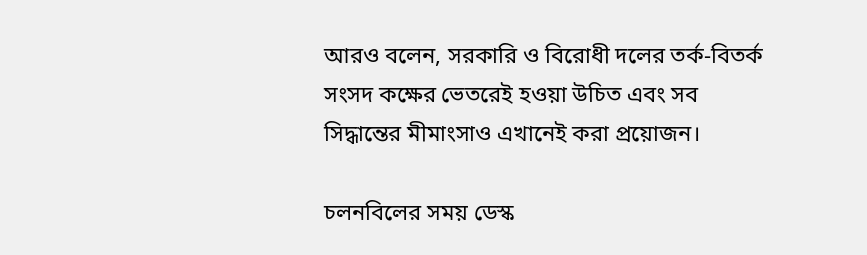আরও বলেন, সরকারি ও বিরোধী দলের তর্ক-বিতর্ক সংসদ কক্ষের ভেতরেই হওয়া উচিত এবং সব সিদ্ধান্তের মীমাংসাও এখানেই করা প্রয়োজন।

চলনবিলের সময় ডেস্ক